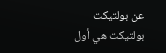عن بولتیکت
بولتیکت هي أول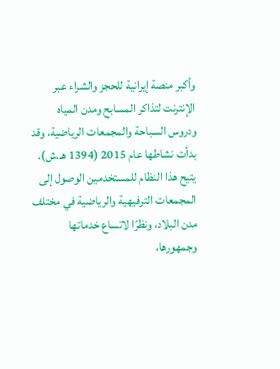وأكبر منصة إيرانية للحجز والشراء عبر الإنترنت لتذاكر المسابح ومدن المياه ودروس السباحة والمجمعات الرياضية، وقد بدأت نشاطها عام 2015 (1394 هـ.ش).
يتيح هذا النظام للمستخدمين الوصول إلى المجمعات الترفيهية والرياضية في مختلف مدن البلاد، ونظرًا لاتساع خدماتها وجمهورها،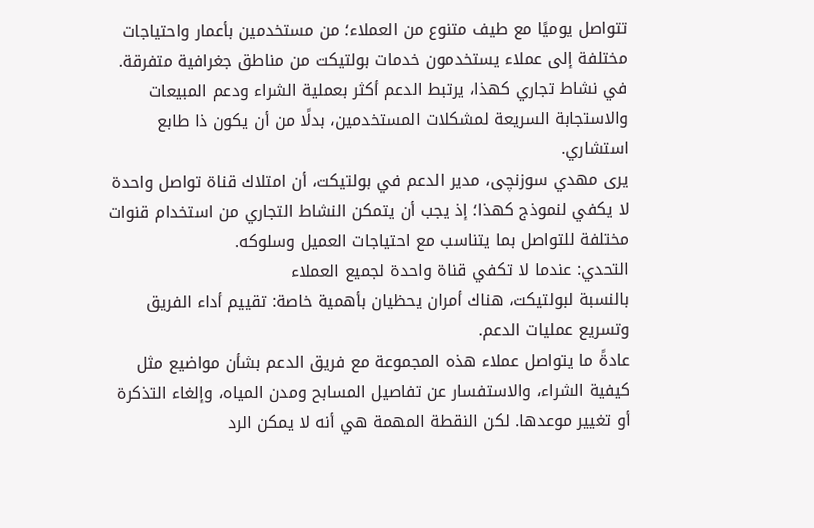تتواصل يوميًا مع طيف متنوع من العملاء؛ من مستخدمين بأعمار واحتياجات مختلفة إلى عملاء يستخدمون خدمات بولتیکت من مناطق جغرافية متفرقة.
في نشاط تجاري كهذا، يرتبط الدعم أكثر بعملية الشراء ودعم المبيعات والاستجابة السريعة لمشكلات المستخدمين، بدلًا من أن يكون ذا طابع استشاري.
يرى مهدي سوزنچی، مدير الدعم في بولتیکت، أن امتلاك قناة تواصل واحدة لا يكفي لنموذج كهذا؛ إذ يجب أن يتمكن النشاط التجاري من استخدام قنوات مختلفة للتواصل بما يتناسب مع احتياجات العميل وسلوكه.
التحدي: عندما لا تكفي قناة واحدة لجميع العملاء
بالنسبة لبولتیکت، هناك أمران يحظيان بأهمية خاصة: تقييم أداء الفريق وتسريع عمليات الدعم.
عادةً ما يتواصل عملاء هذه المجموعة مع فريق الدعم بشأن مواضيع مثل كيفية الشراء، والاستفسار عن تفاصيل المسابح ومدن المياه، وإلغاء التذكرة أو تغيير موعدها. لكن النقطة المهمة هي أنه لا يمكن الرد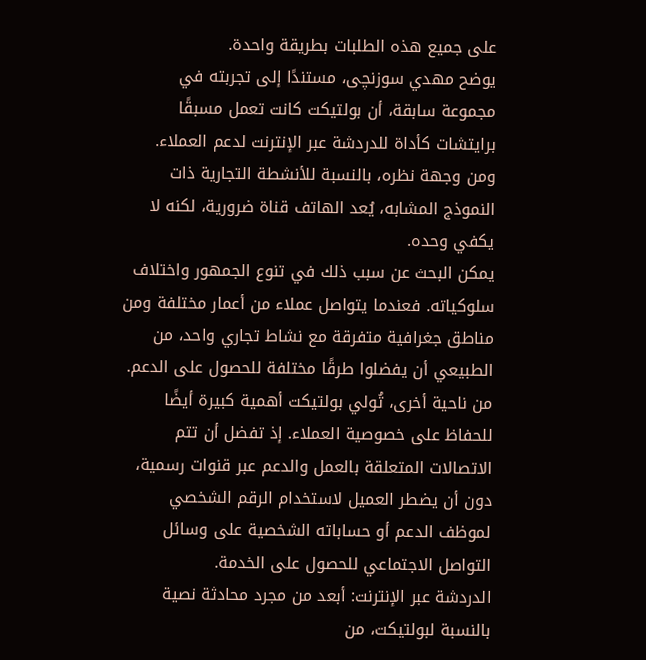على جميع هذه الطلبات بطريقة واحدة.
يوضح مهدي سوزنچی، مستندًا إلى تجربته في مجموعة سابقة، أن بولتیکت كانت تعمل مسبقًا برايتشات كأداة للدردشة عبر الإنترنت لدعم العملاء. ومن وجهة نظره، بالنسبة للأنشطة التجارية ذات النموذج المشابه، يُعد الهاتف قناة ضرورية، لكنه لا يكفي وحده.
يمكن البحث عن سبب ذلك في تنوع الجمهور واختلاف سلوكياته. فعندما يتواصل عملاء من أعمار مختلفة ومن مناطق جغرافية متفرقة مع نشاط تجاري واحد، من الطبيعي أن يفضلوا طرقًا مختلفة للحصول على الدعم.
من ناحية أخرى، تُولي بولتیکت أهمية كبيرة أيضًا للحفاظ على خصوصية العملاء. إذ تفضل أن تتم الاتصالات المتعلقة بالعمل والدعم عبر قنوات رسمية، دون أن يضطر العميل لاستخدام الرقم الشخصي لموظف الدعم أو حساباته الشخصية على وسائل التواصل الاجتماعي للحصول على الخدمة.
الدردشة عبر الإنترنت: أبعد من مجرد محادثة نصية
بالنسبة لبولتیکت، من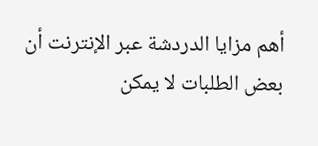أهم مزايا الدردشة عبر الإنترنت أن بعض الطلبات لا يمكن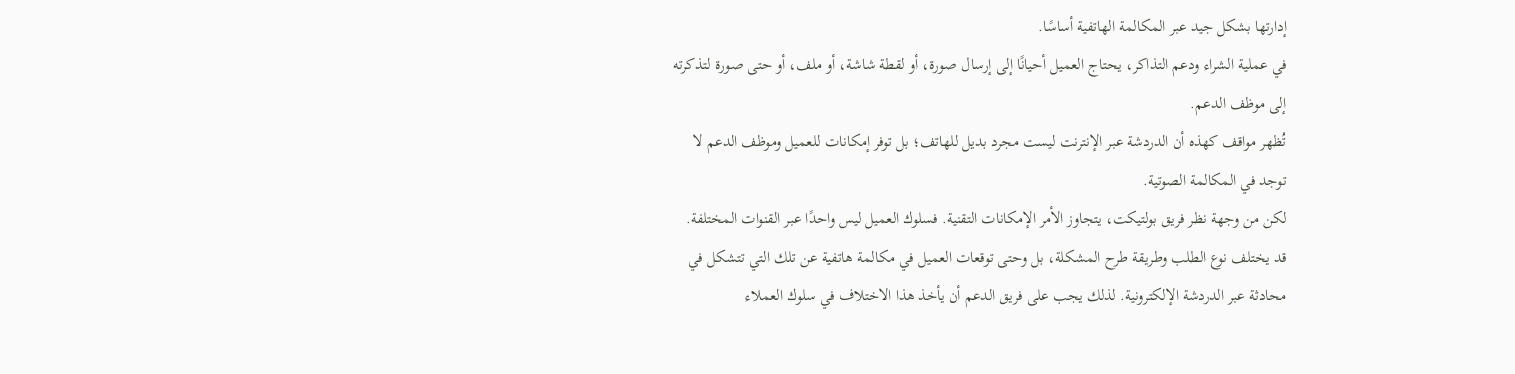إدارتها بشكل جيد عبر المكالمة الهاتفية أساسًا.
في عملية الشراء ودعم التذاكر، يحتاج العميل أحيانًا إلى إرسال صورة، أو لقطة شاشة، أو ملف، أو حتى صورة لتذكرته إلى موظف الدعم.
تُظهر مواقف كهذه أن الدردشة عبر الإنترنت ليست مجرد بديل للهاتف؛ بل توفر إمكانات للعميل وموظف الدعم لا توجد في المكالمة الصوتية.
لكن من وجهة نظر فريق بولتیکت، يتجاوز الأمر الإمكانات التقنية. فسلوك العميل ليس واحدًا عبر القنوات المختلفة.
قد يختلف نوع الطلب وطريقة طرح المشكلة، بل وحتى توقعات العميل في مكالمة هاتفية عن تلك التي تتشكل في محادثة عبر الدردشة الإلكترونية. لذلك يجب على فريق الدعم أن يأخذ هذا الاختلاف في سلوك العملاء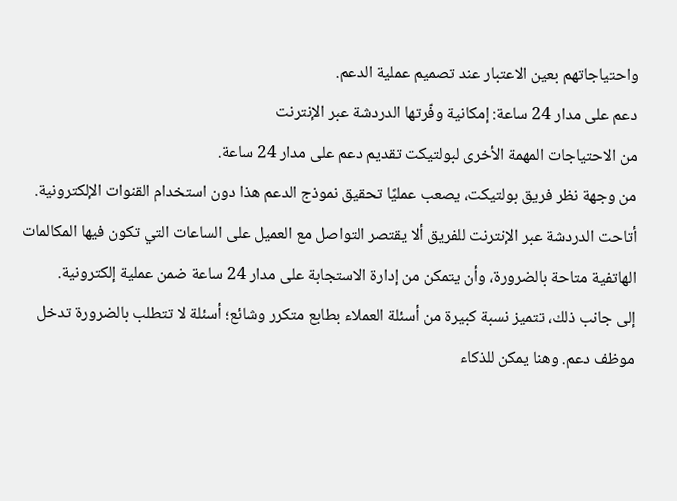واحتياجاتهم بعين الاعتبار عند تصميم عملية الدعم.
دعم على مدار 24 ساعة: إمكانية وفّرتها الدردشة عبر الإنترنت
من الاحتياجات المهمة الأخرى لبولتیکت تقديم دعم على مدار 24 ساعة.
من وجهة نظر فريق بولتیکت، يصعب عمليًا تحقيق نموذج الدعم هذا دون استخدام القنوات الإلكترونية.
أتاحت الدردشة عبر الإنترنت للفريق ألا يقتصر التواصل مع العميل على الساعات التي تكون فيها المكالمات الهاتفية متاحة بالضرورة، وأن يتمكن من إدارة الاستجابة على مدار 24 ساعة ضمن عملية إلكترونية.
إلى جانب ذلك، تتميز نسبة كبيرة من أسئلة العملاء بطابع متكرر وشائع؛ أسئلة لا تتطلب بالضرورة تدخل موظف دعم. وهنا يمكن للذكاء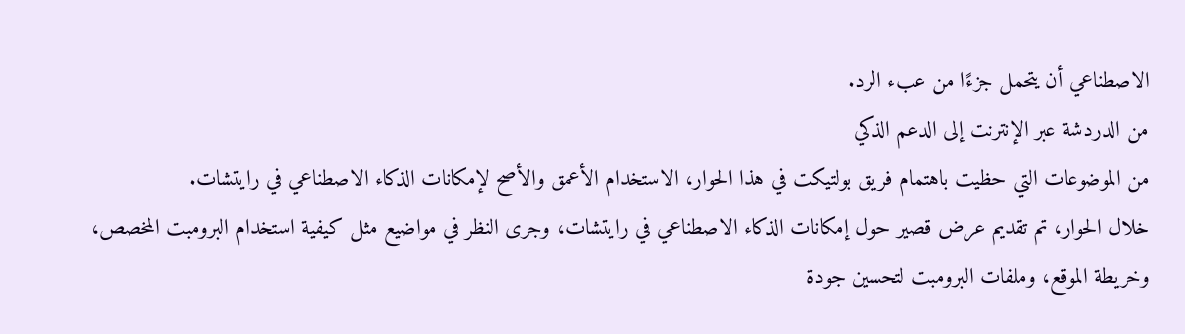الاصطناعي أن يتحمل جزءًا من عبء الرد.
من الدردشة عبر الإنترنت إلى الدعم الذكي
من الموضوعات التي حظيت باهتمام فريق بولتیکت في هذا الحوار، الاستخدام الأعمق والأصح لإمكانات الذكاء الاصطناعي في رايتشات.
خلال الحوار، تم تقديم عرض قصير حول إمكانات الذكاء الاصطناعي في رايتشات، وجرى النظر في مواضيع مثل كيفية استخدام البرومبت المخصص، وخريطة الموقع، وملفات البرومبت لتحسين جودة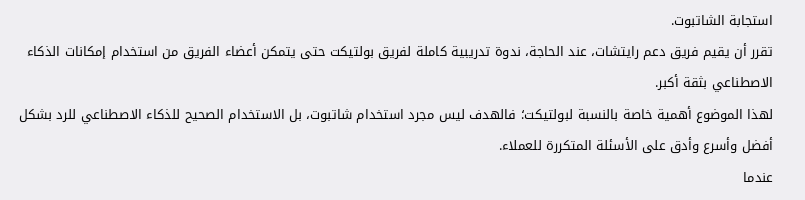استجابة الشاتبوت.
تقرر أن يقيم فريق دعم رايتشات، عند الحاجة، ندوة تدريبية كاملة لفريق بولتیکت حتى يتمكن أعضاء الفريق من استخدام إمكانات الذكاء الاصطناعي بثقة أكبر.
لهذا الموضوع أهمية خاصة بالنسبة لبولتیکت؛ فالهدف ليس مجرد استخدام شاتبوت، بل الاستخدام الصحيح للذكاء الاصطناعي للرد بشكل أفضل وأسرع وأدق على الأسئلة المتكررة للعملاء.
عندما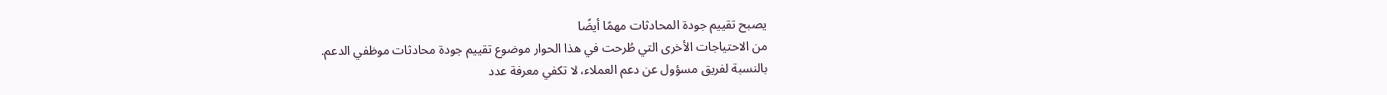يصبح تقييم جودة المحادثات مهمًا أيضًا
من الاحتياجات الأخرى التي طُرحت في هذا الحوار موضوع تقييم جودة محادثات موظفي الدعم.
بالنسبة لفريق مسؤول عن دعم العملاء، لا تكفي معرفة عدد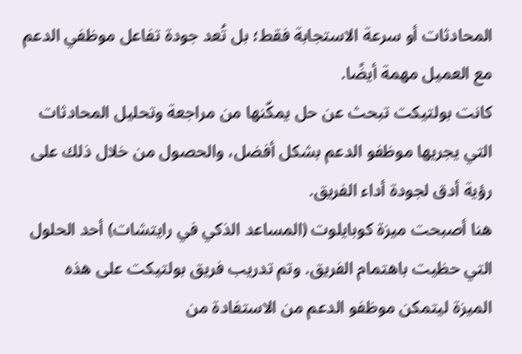المحادثات أو سرعة الاستجابة فقط؛ بل تُعد جودة تفاعل موظفي الدعم مع العميل مهمة أيضًا.
كانت بولتیکت تبحث عن حل يمكّنها من مراجعة وتحليل المحادثات التي يجريها موظفو الدعم بشكل أفضل، والحصول من خلال ذلك على رؤية أدق لجودة أداء الفريق.
هنا أصبحت ميزة كوبايلوت (المساعد الذكي في رايتشات) أحد الحلول التي حظيت باهتمام الفريق. وتم تدريب فريق بولتیکت على هذه الميزة ليتمكن موظفو الدعم من الاستفادة من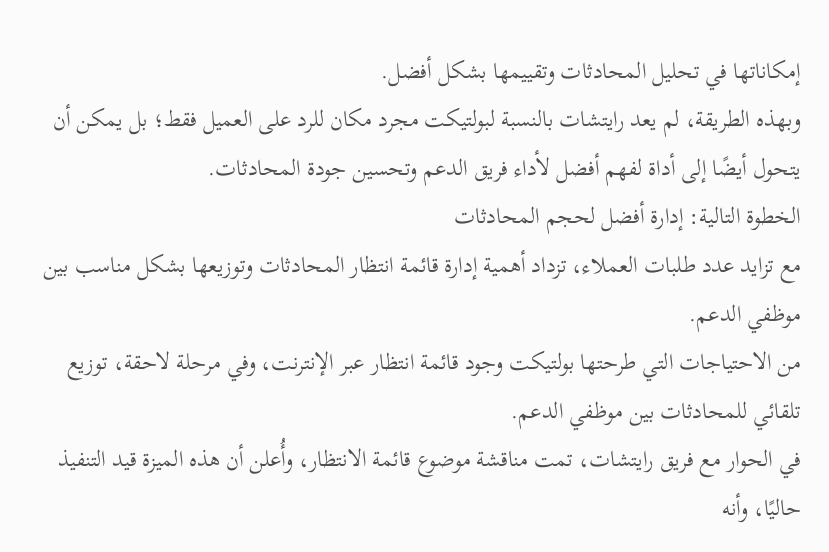إمكاناتها في تحليل المحادثات وتقييمها بشكل أفضل.
وبهذه الطريقة، لم يعد رايتشات بالنسبة لبولتیکت مجرد مكان للرد على العميل فقط؛ بل يمكن أن يتحول أيضًا إلى أداة لفهم أفضل لأداء فريق الدعم وتحسين جودة المحادثات.
الخطوة التالية: إدارة أفضل لحجم المحادثات
مع تزايد عدد طلبات العملاء، تزداد أهمية إدارة قائمة انتظار المحادثات وتوزيعها بشكل مناسب بين موظفي الدعم.
من الاحتياجات التي طرحتها بولتیکت وجود قائمة انتظار عبر الإنترنت، وفي مرحلة لاحقة، توزيع تلقائي للمحادثات بين موظفي الدعم.
في الحوار مع فريق رايتشات، تمت مناقشة موضوع قائمة الانتظار، وأُعلن أن هذه الميزة قيد التنفيذ حاليًا، وأنه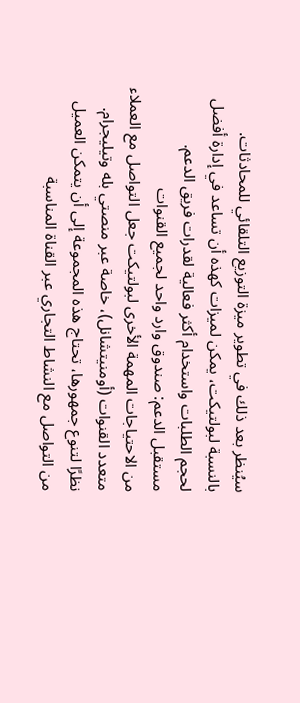سيُنظر بعد ذلك في تطوير ميزة التوزيع التلقائي للمحادثات.
بالنسبة لبولتیکت، يمكن لميزات كهذه أن تساعد في إدارة أفضل لحجم الطلبات واستخدام أكثر فعالية لقدرات فريق الدعم.
مستقبل الدعم: صندوق وارد واحد لجميع القنوات
من الاحتياجات المهمة الأخرى لبولتیکت جعل التواصل مع العملاء متعدد القنوات (أومنيتشانل)، خاصة عبر منصتي بله وتيليجرام.
نظرًا لتنوع جمهورها، تحتاج هذه المجموعة إلى أن يتمكن العميل من التواصل مع النشاط التجاري عبر القناة المناسبة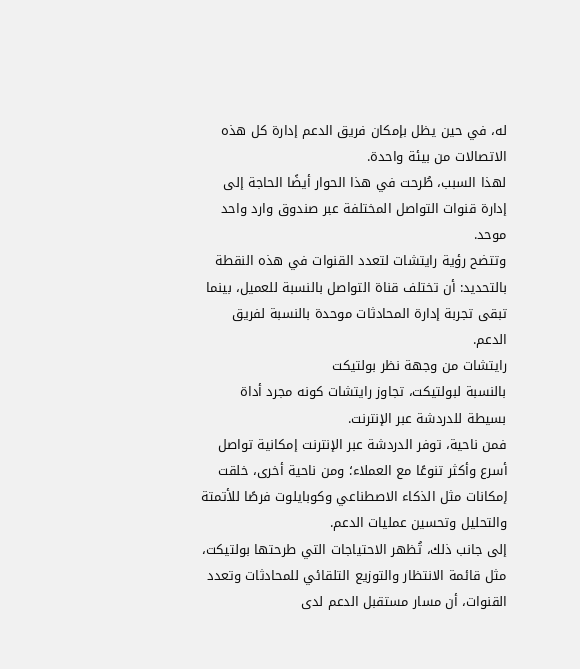له، في حين يظل بإمكان فريق الدعم إدارة كل هذه الاتصالات من بيئة واحدة.
لهذا السبب، طُرحت في هذا الحوار أيضًا الحاجة إلى إدارة قنوات التواصل المختلفة عبر صندوق وارد واحد موحد.
وتتضح رؤية رايتشات لتعدد القنوات في هذه النقطة بالتحديد: أن تختلف قناة التواصل بالنسبة للعميل، بينما تبقى تجربة إدارة المحادثات موحدة بالنسبة لفريق الدعم.
رايتشات من وجهة نظر بولتیکت
بالنسبة لبولتیکت، تجاوز رايتشات كونه مجرد أداة بسيطة للدردشة عبر الإنترنت.
فمن ناحية، توفر الدردشة عبر الإنترنت إمكانية تواصل أسرع وأكثر تنوعًا مع العملاء؛ ومن ناحية أخرى، خلقت إمكانات مثل الذكاء الاصطناعي وكوبايلوت فرصًا للأتمتة والتحليل وتحسين عمليات الدعم.
إلى جانب ذلك، تُظهر الاحتياجات التي طرحتها بولتیکت، مثل قائمة الانتظار والتوزيع التلقائي للمحادثات وتعدد القنوات، أن مسار مستقبل الدعم لدى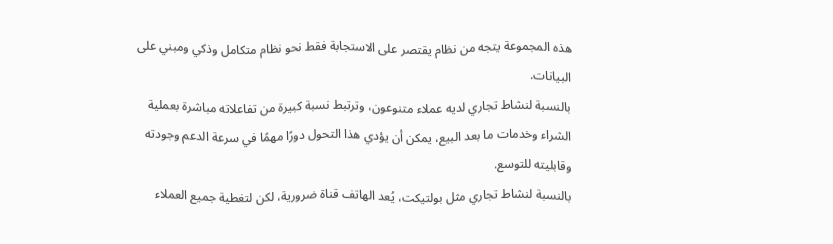هذه المجموعة يتجه من نظام يقتصر على الاستجابة فقط نحو نظام متكامل وذكي ومبني على البيانات.
بالنسبة لنشاط تجاري لديه عملاء متنوعون، وترتبط نسبة كبيرة من تفاعلاته مباشرة بعملية الشراء وخدمات ما بعد البيع، يمكن أن يؤدي هذا التحول دورًا مهمًا في سرعة الدعم وجودته وقابليته للتوسع.
بالنسبة لنشاط تجاري مثل بولتیکت، يُعد الهاتف قناة ضرورية، لكن لتغطية جميع العملاء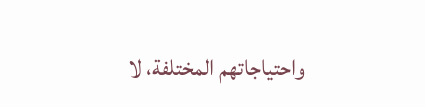واحتياجاتهم المختلفة، لا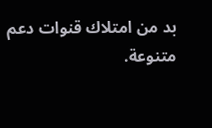بد من امتلاك قنوات دعم متنوعة.